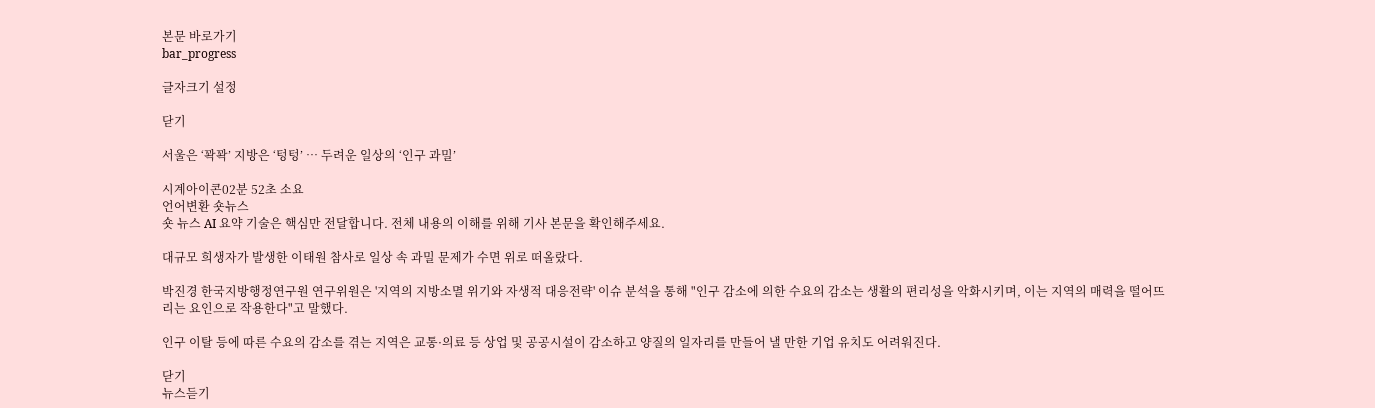본문 바로가기
bar_progress

글자크기 설정

닫기

서울은 ‘꽉꽉’ 지방은 ‘텅텅’ … 두려운 일상의 ‘인구 과밀’

시계아이콘02분 52초 소요
언어변환 숏뉴스
숏 뉴스 AI 요약 기술은 핵심만 전달합니다. 전체 내용의 이해를 위해 기사 본문을 확인해주세요.

대규모 희생자가 발생한 이태원 참사로 일상 속 과밀 문제가 수면 위로 떠올랐다.

박진경 한국지방행정연구원 연구위원은 '지역의 지방소멸 위기와 자생적 대응전략' 이슈 분석을 통해 "인구 감소에 의한 수요의 감소는 생활의 편리성을 악화시키며, 이는 지역의 매력을 떨어뜨리는 요인으로 작용한다"고 말했다.

인구 이탈 등에 따른 수요의 감소를 겪는 지역은 교통·의료 등 상업 및 공공시설이 감소하고 양질의 일자리를 만들어 낼 만한 기업 유치도 어려워진다.

닫기
뉴스듣기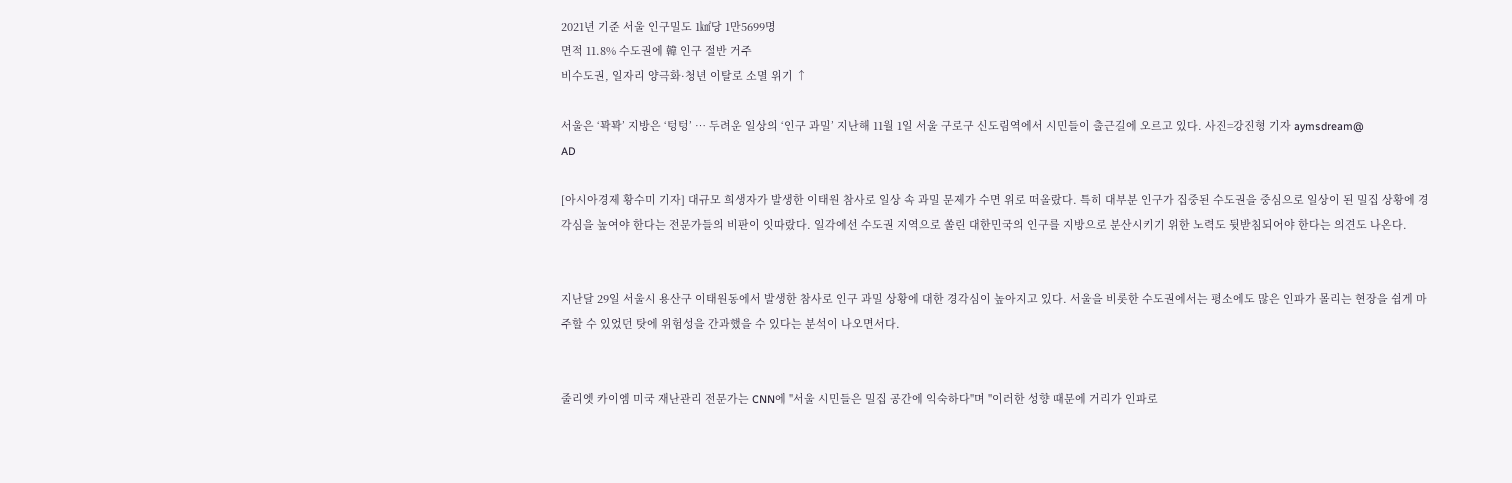2021년 기준 서울 인구밀도 1㎢당 1만5699명
면적 11.8% 수도권에 韓 인구 절반 거주
비수도권, 일자리 양극화·청년 이탈로 소멸 위기 ↑

서울은 ‘꽉꽉’ 지방은 ‘텅텅’ … 두려운 일상의 ‘인구 과밀’ 지난해 11월 1일 서울 구로구 신도림역에서 시민들이 출근길에 오르고 있다. 사진=강진형 기자 aymsdream@
AD

[아시아경제 황수미 기자] 대규모 희생자가 발생한 이태원 참사로 일상 속 과밀 문제가 수면 위로 떠올랐다. 특히 대부분 인구가 집중된 수도권을 중심으로 일상이 된 밀집 상황에 경각심을 높여야 한다는 전문가들의 비판이 잇따랐다. 일각에선 수도권 지역으로 쏠린 대한민국의 인구를 지방으로 분산시키기 위한 노력도 뒷받침되어야 한다는 의견도 나온다.


지난달 29일 서울시 용산구 이태원동에서 발생한 참사로 인구 과밀 상황에 대한 경각심이 높아지고 있다. 서울을 비롯한 수도권에서는 평소에도 많은 인파가 몰리는 현장을 쉽게 마주할 수 있었던 탓에 위험성을 간과했을 수 있다는 분석이 나오면서다.


줄리엣 카이엠 미국 재난관리 전문가는 CNN에 "서울 시민들은 밀집 공간에 익숙하다"며 "이러한 성향 때문에 거리가 인파로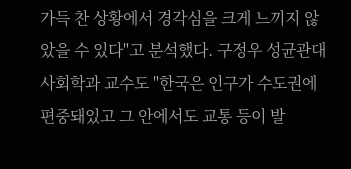가득 찬 상황에서 경각심을 크게 느끼지 않았을 수 있다"고 분석했다. 구정우 성균관대 사회학과 교수도 "한국은 인구가 수도권에 편중돼있고 그 안에서도 교통 등이 발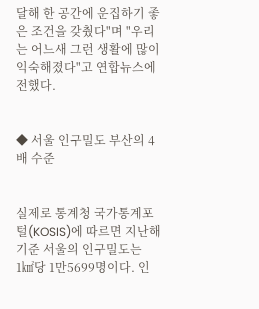달해 한 공간에 운집하기 좋은 조건을 갖췄다"며 "우리는 어느새 그런 생활에 많이 익숙해졌다"고 연합뉴스에 전했다.


◆ 서울 인구밀도 부산의 4배 수준


실제로 통계청 국가통계포털(KOSIS)에 따르면 지난해 기준 서울의 인구밀도는 1㎢당 1만5699명이다. 인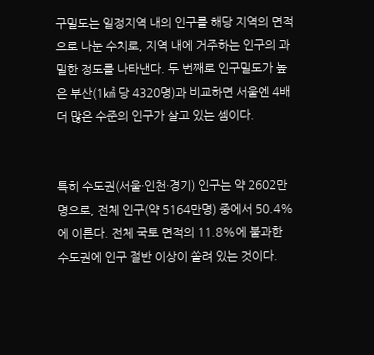구밀도는 일정지역 내의 인구를 해당 지역의 면적으로 나눈 수치로, 지역 내에 거주하는 인구의 과밀한 정도를 나타낸다. 두 번째로 인구밀도가 높은 부산(1㎢ 당 4320명)과 비교하면 서울엔 4배 더 많은 수준의 인구가 살고 있는 셈이다.


특히 수도권(서울·인천·경기) 인구는 약 2602만명으로, 전체 인구(약 5164만명) 중에서 50.4%에 이른다. 전체 국토 면적의 11.8%에 불과한 수도권에 인구 절반 이상이 쏠려 있는 것이다.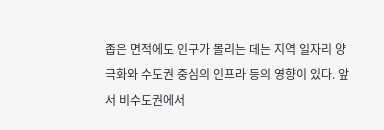좁은 면적에도 인구가 몰리는 데는 지역 일자리 양극화와 수도권 중심의 인프라 등의 영향이 있다. 앞서 비수도권에서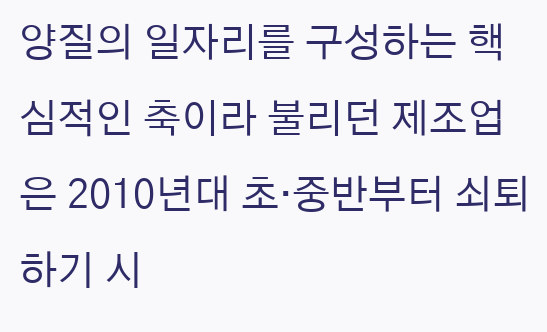양질의 일자리를 구성하는 핵심적인 축이라 불리던 제조업은 2010년대 초·중반부터 쇠퇴하기 시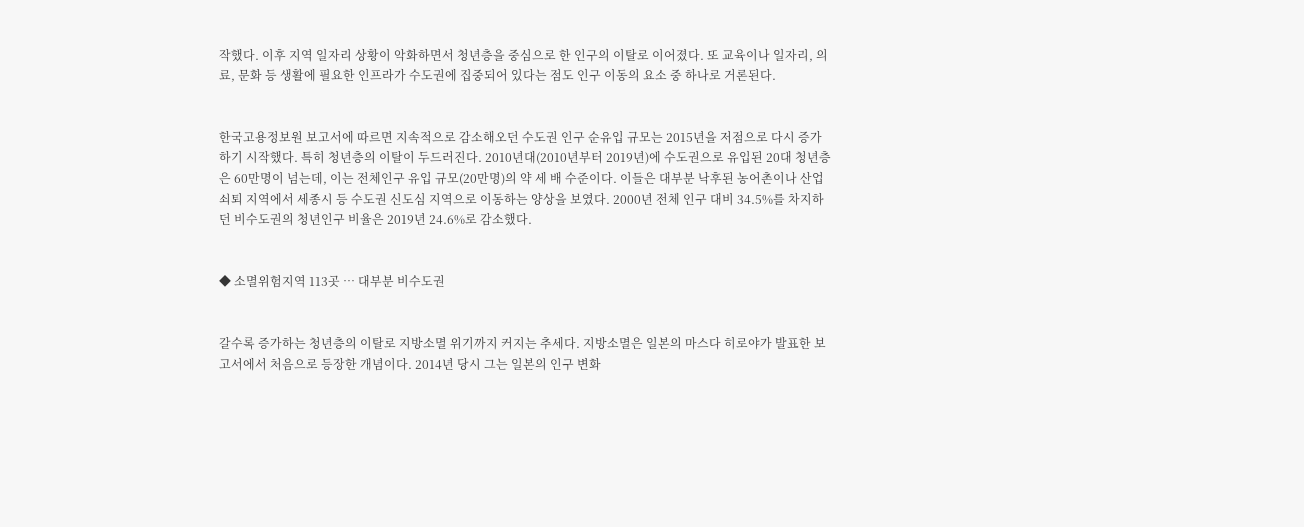작했다. 이후 지역 일자리 상황이 악화하면서 청년층을 중심으로 한 인구의 이탈로 이어졌다. 또 교육이나 일자리, 의료, 문화 등 생활에 필요한 인프라가 수도권에 집중되어 있다는 점도 인구 이동의 요소 중 하나로 거론된다.


한국고용정보원 보고서에 따르면 지속적으로 감소해오던 수도권 인구 순유입 규모는 2015년을 저점으로 다시 증가하기 시작했다. 특히 청년층의 이탈이 두드러진다. 2010년대(2010년부터 2019년)에 수도권으로 유입된 20대 청년층은 60만명이 넘는데, 이는 전체인구 유입 규모(20만명)의 약 세 배 수준이다. 이들은 대부분 낙후된 농어촌이나 산업 쇠퇴 지역에서 세종시 등 수도권 신도심 지역으로 이동하는 양상을 보였다. 2000년 전체 인구 대비 34.5%를 차지하던 비수도권의 청년인구 비율은 2019년 24.6%로 감소했다.


◆ 소멸위험지역 113곳 … 대부분 비수도권


갈수록 증가하는 청년층의 이탈로 지방소멸 위기까지 커지는 추세다. 지방소멸은 일본의 마스다 히로야가 발표한 보고서에서 처음으로 등장한 개념이다. 2014년 당시 그는 일본의 인구 변화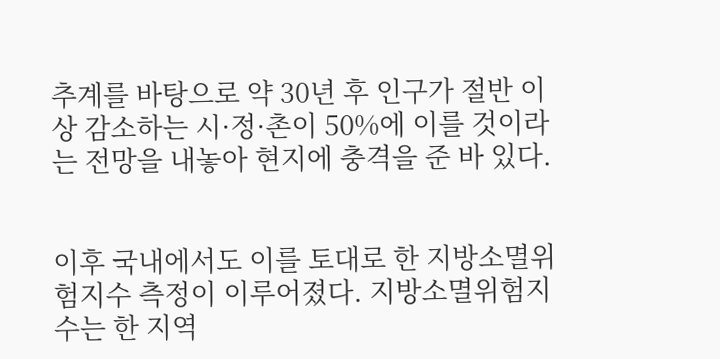추계를 바탕으로 약 30년 후 인구가 절반 이상 감소하는 시·정·촌이 50%에 이를 것이라는 전망을 내놓아 현지에 충격을 준 바 있다.


이후 국내에서도 이를 토대로 한 지방소멸위험지수 측정이 이루어졌다. 지방소멸위험지수는 한 지역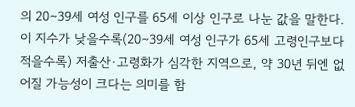의 20∼39세 여성 인구를 65세 이상 인구로 나눈 값을 말한다. 이 지수가 낮을수록(20∼39세 여성 인구가 65세 고령인구보다 적을수록) 저출산·고령화가 심각한 지역으로, 약 30년 뒤엔 없어질 가능성이 크다는 의미를 함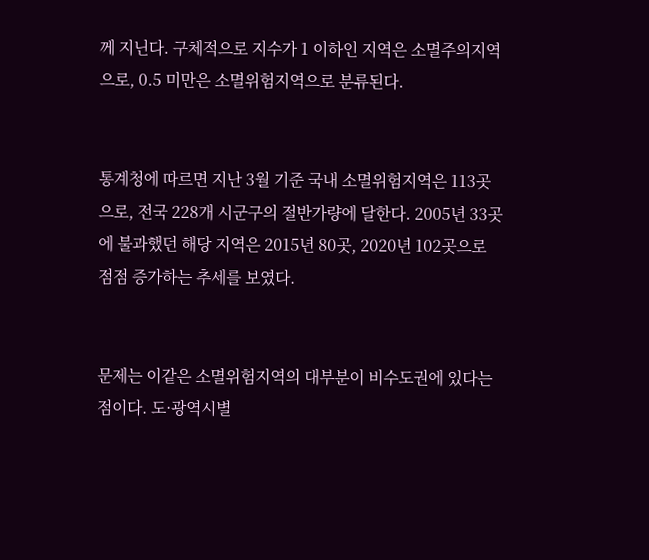께 지닌다. 구체적으로 지수가 1 이하인 지역은 소멸주의지역으로, 0.5 미만은 소멸위험지역으로 분류된다.


통계청에 따르면 지난 3월 기준 국내 소멸위험지역은 113곳으로, 전국 228개 시군구의 절반가량에 달한다. 2005년 33곳에 불과했던 해당 지역은 2015년 80곳, 2020년 102곳으로 점점 증가하는 추세를 보였다.


문제는 이같은 소멸위험지역의 대부분이 비수도권에 있다는 점이다. 도·광역시별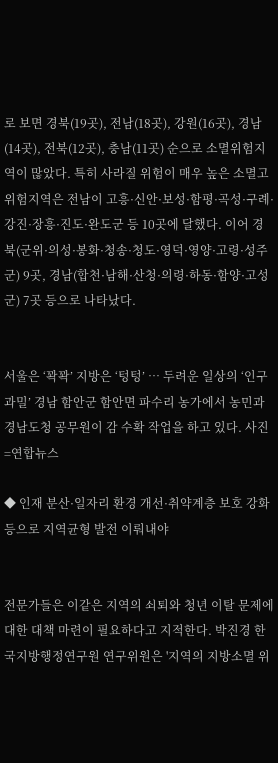로 보면 경북(19곳), 전남(18곳), 강원(16곳), 경남(14곳), 전북(12곳), 충남(11곳) 순으로 소멸위험지역이 많았다. 특히 사라질 위험이 매우 높은 소멸고위험지역은 전남이 고흥·신안·보성·함평·곡성·구례·강진·장흥·진도·완도군 등 10곳에 달했다. 이어 경북(군위·의성·봉화·청송·청도·영덕·영양·고령·성주군) 9곳, 경남(합천·남해·산청·의령·하동·함양·고성군) 7곳 등으로 나타났다.


서울은 ‘꽉꽉’ 지방은 ‘텅텅’ … 두려운 일상의 ‘인구 과밀’ 경남 함안군 함안면 파수리 농가에서 농민과 경남도청 공무원이 감 수확 작업을 하고 있다. 사진=연합뉴스

◆ 인재 분산·일자리 환경 개선·취약계층 보호 강화 등으로 지역균형 발전 이뤄내야


전문가들은 이같은 지역의 쇠퇴와 청년 이탈 문제에 대한 대책 마련이 필요하다고 지적한다. 박진경 한국지방행정연구원 연구위원은 '지역의 지방소멸 위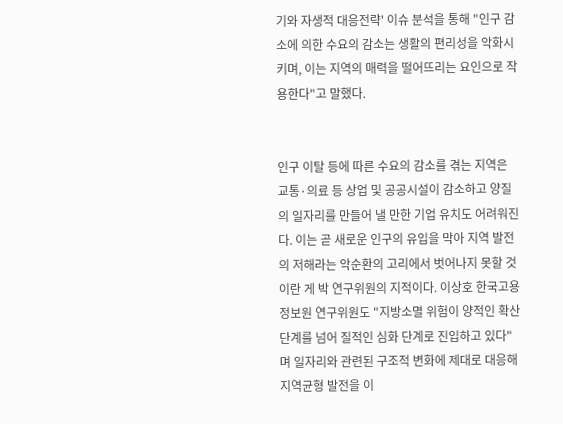기와 자생적 대응전략' 이슈 분석을 통해 "인구 감소에 의한 수요의 감소는 생활의 편리성을 악화시키며, 이는 지역의 매력을 떨어뜨리는 요인으로 작용한다"고 말했다.


인구 이탈 등에 따른 수요의 감소를 겪는 지역은 교통·의료 등 상업 및 공공시설이 감소하고 양질의 일자리를 만들어 낼 만한 기업 유치도 어려워진다. 이는 곧 새로운 인구의 유입을 막아 지역 발전의 저해라는 악순환의 고리에서 벗어나지 못할 것이란 게 박 연구위원의 지적이다. 이상호 한국고용정보원 연구위원도 "지방소멸 위험이 양적인 확산 단계를 넘어 질적인 심화 단계로 진입하고 있다"며 일자리와 관련된 구조적 변화에 제대로 대응해 지역균형 발전을 이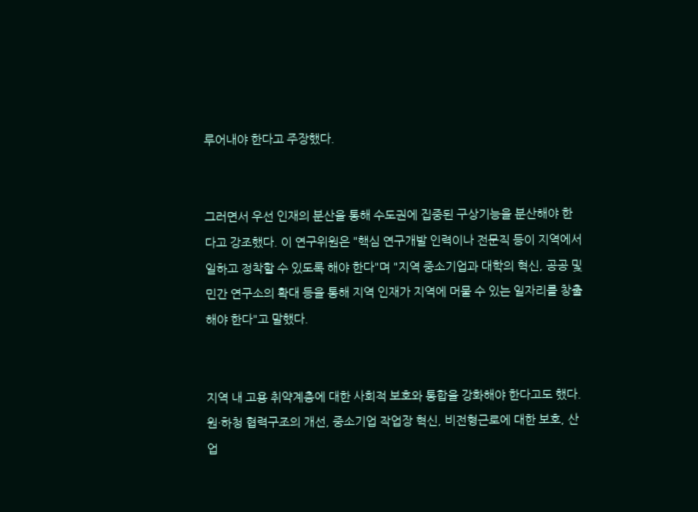루어내야 한다고 주장했다.


그러면서 우선 인재의 분산을 통해 수도권에 집중된 구상기능을 분산해야 한다고 강조했다. 이 연구위원은 "핵심 연구개발 인력이나 전문직 등이 지역에서 일하고 정착할 수 있도록 해야 한다"며 "지역 중소기업과 대학의 혁신, 공공 및 민간 연구소의 확대 등을 통해 지역 인재가 지역에 머물 수 있는 일자리를 창출해야 한다"고 말했다.


지역 내 고용 취약계층에 대한 사회적 보호와 통합을 강화해야 한다고도 했다. 원·하청 협력구조의 개선, 중소기업 작업장 혁신, 비전형근로에 대한 보호, 산업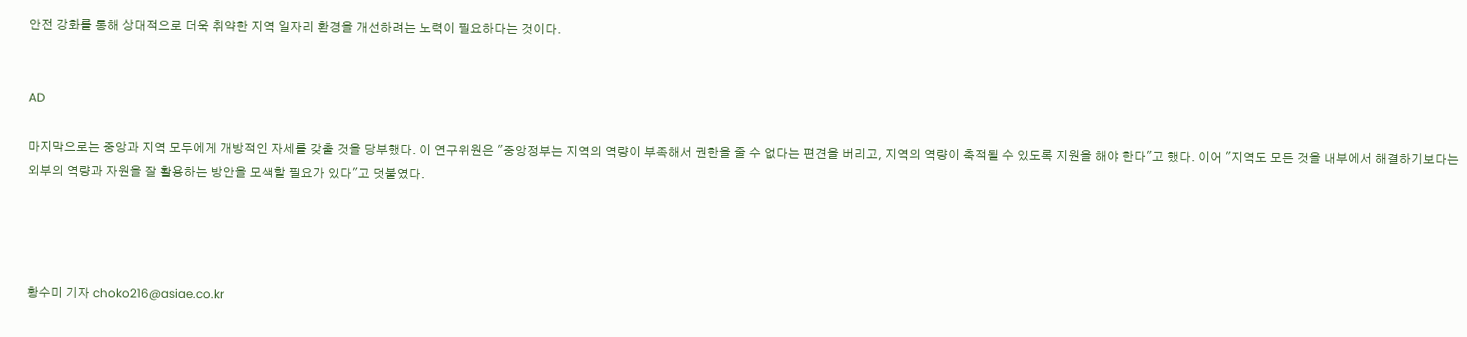안전 강화를 통해 상대적으로 더욱 취약한 지역 일자리 환경을 개선하려는 노력이 필요하다는 것이다.


AD

마지막으로는 중앙과 지역 모두에게 개방적인 자세를 갖출 것을 당부했다. 이 연구위원은 "중앙정부는 지역의 역량이 부족해서 권한을 줄 수 없다는 편견을 버리고, 지역의 역량이 축적될 수 있도록 지원을 해야 한다"고 했다. 이어 "지역도 모든 것을 내부에서 해결하기보다는 외부의 역량과 자원을 잘 활용하는 방안을 모색할 필요가 있다"고 덧붙였다.




황수미 기자 choko216@asiae.co.kr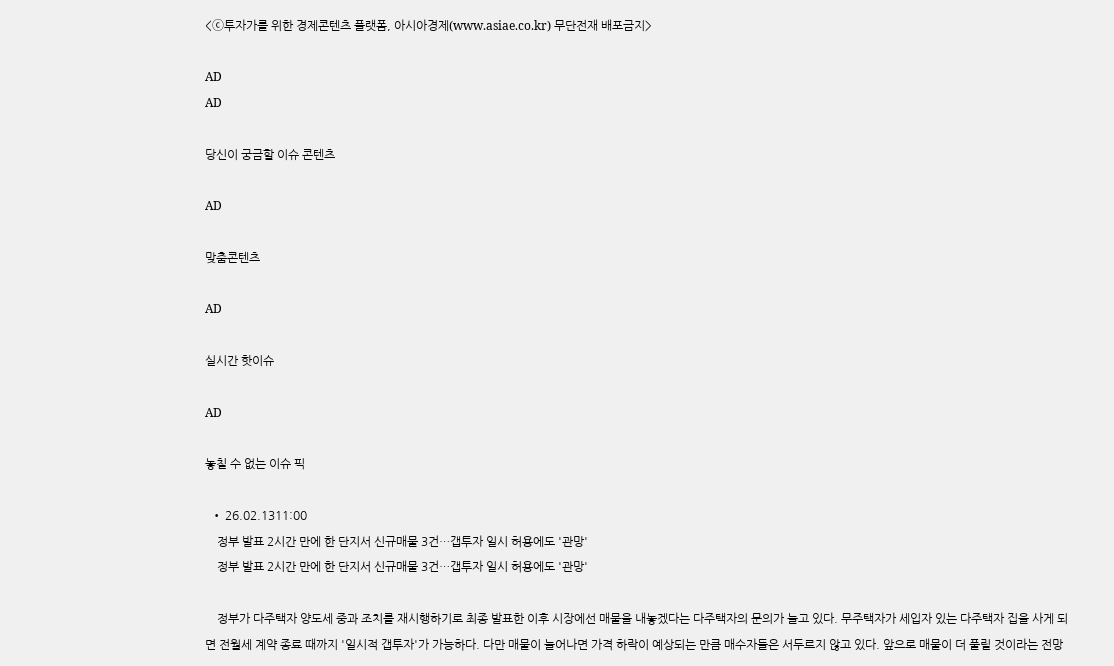<ⓒ투자가를 위한 경제콘텐츠 플랫폼, 아시아경제(www.asiae.co.kr) 무단전재 배포금지>

AD
AD

당신이 궁금할 이슈 콘텐츠

AD

맞춤콘텐츠

AD

실시간 핫이슈

AD

놓칠 수 없는 이슈 픽

  • 26.02.1311:00
    정부 발표 2시간 만에 한 단지서 신규매물 3건…갭투자 일시 허용에도 '관망'
    정부 발표 2시간 만에 한 단지서 신규매물 3건…갭투자 일시 허용에도 '관망'

    정부가 다주택자 양도세 중과 조치를 재시행하기로 최종 발표한 이후 시장에선 매물을 내놓겠다는 다주택자의 문의가 늘고 있다. 무주택자가 세입자 있는 다주택자 집을 사게 되면 전월세 계약 종료 때까지 '일시적 갭투자'가 가능하다. 다만 매물이 늘어나면 가격 하락이 예상되는 만큼 매수자들은 서두르지 않고 있다. 앞으로 매물이 더 풀릴 것이라는 전망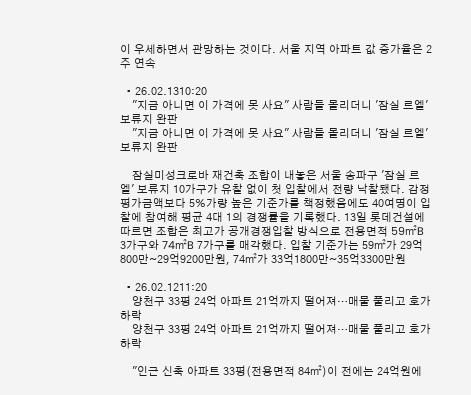이 우세하면서 관망하는 것이다. 서울 지역 아파트 값 증가율은 2주 연속

  • 26.02.1310:20
    "지금 아니면 이 가격에 못 사요" 사람들 몰리더니 '잠실 르엘' 보류지 완판
    "지금 아니면 이 가격에 못 사요" 사람들 몰리더니 '잠실 르엘' 보류지 완판

    잠실미성크로바 재건축 조합이 내놓은 서울 송파구 '잠실 르엘' 보류지 10가구가 유찰 없이 첫 입찰에서 전량 낙찰됐다. 감정평가금액보다 5%가량 높은 기준가를 책정했음에도 40여명이 입찰에 참여해 평균 4대 1의 경쟁률을 기록했다. 13일 롯데건설에 따르면 조합은 최고가 공개경쟁입찰 방식으로 전용면적 59㎡B 3가구와 74㎡B 7가구를 매각했다. 입찰 기준가는 59㎡가 29억800만~29억9200만원, 74㎡가 33억1800만~35억3300만원

  • 26.02.1211:20
    양천구 33평 24억 아파트 21억까지 떨어져…매물 풀리고 호가 하락
    양천구 33평 24억 아파트 21억까지 떨어져…매물 풀리고 호가 하락

    "인근 신축 아파트 33평(전용면적 84㎡)이 전에는 24억원에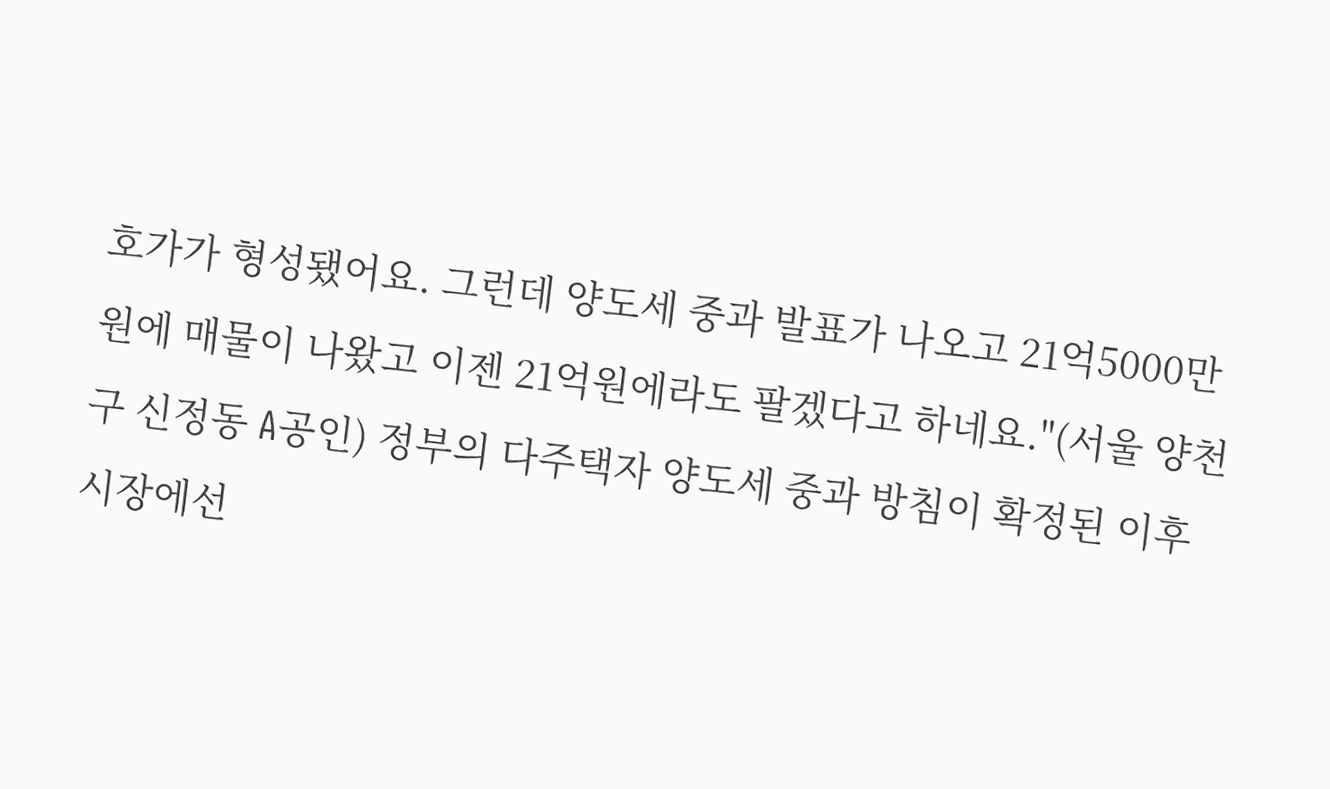호가가 형성됐어요. 그런데 양도세 중과 발표가 나오고 21억5000만원에 매물이 나왔고 이젠 21억원에라도 팔겠다고 하네요."(서울 양천구 신정동 A공인) 정부의 다주택자 양도세 중과 방침이 확정된 이후 시장에선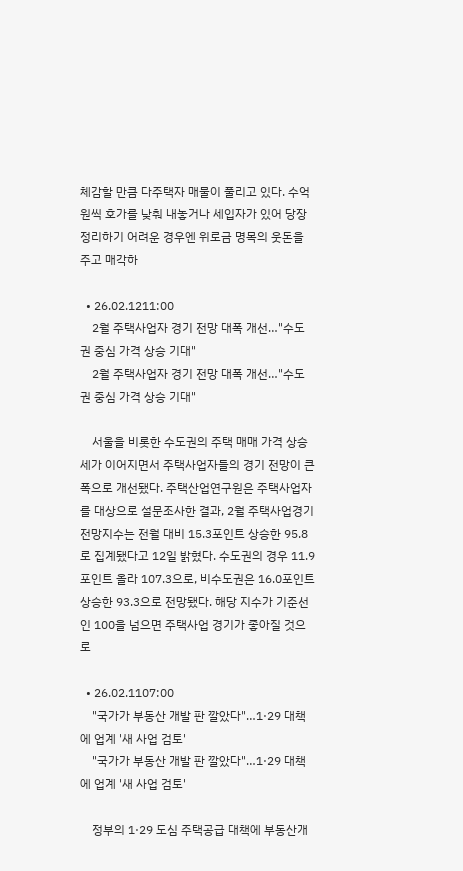체감할 만큼 다주택자 매물이 풀리고 있다. 수억원씩 호가를 낮춰 내놓거나 세입자가 있어 당장 정리하기 어려운 경우엔 위로금 명목의 웃돈을 주고 매각하

  • 26.02.1211:00
    2월 주택사업자 경기 전망 대폭 개선…"수도권 중심 가격 상승 기대"
    2월 주택사업자 경기 전망 대폭 개선…"수도권 중심 가격 상승 기대"

    서울을 비롯한 수도권의 주택 매매 가격 상승세가 이어지면서 주택사업자들의 경기 전망이 큰 폭으로 개선됐다. 주택산업연구원은 주택사업자를 대상으로 설문조사한 결과, 2월 주택사업경기전망지수는 전월 대비 15.3포인트 상승한 95.8로 집계됐다고 12일 밝혔다. 수도권의 경우 11.9포인트 올라 107.3으로, 비수도권은 16.0포인트 상승한 93.3으로 전망됐다. 해당 지수가 기준선인 100을 넘으면 주택사업 경기가 좋아질 것으로

  • 26.02.1107:00
    "국가가 부동산 개발 판 깔았다"…1·29 대책에 업계 '새 사업 검토'
    "국가가 부동산 개발 판 깔았다"…1·29 대책에 업계 '새 사업 검토'

    정부의 1·29 도심 주택공급 대책에 부동산개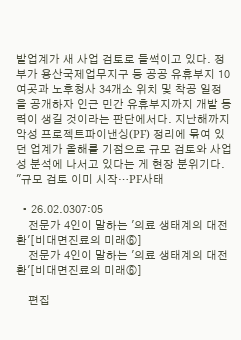발업계가 새 사업 검토로 들썩이고 있다. 정부가 용산국제업무지구 등 공공 유휴부지 10여곳과 노후청사 34개소 위치 및 착공 일정을 공개하자 인근 민간 유휴부지까지 개발 동력이 생길 것이라는 판단에서다. 지난해까지 악성 프로젝트파이낸싱(PF) 정리에 묶여 있던 업계가 올해를 기점으로 규모 검토와 사업성 분석에 나서고 있다는 게 현장 분위기다. "규모 검토 이미 시작…PF사태

  • 26.02.0307:05
    전문가 4인이 말하는 '의료 생태계의 대전환'[비대면진료의 미래⑥]
    전문가 4인이 말하는 '의료 생태계의 대전환'[비대면진료의 미래⑥]

    편집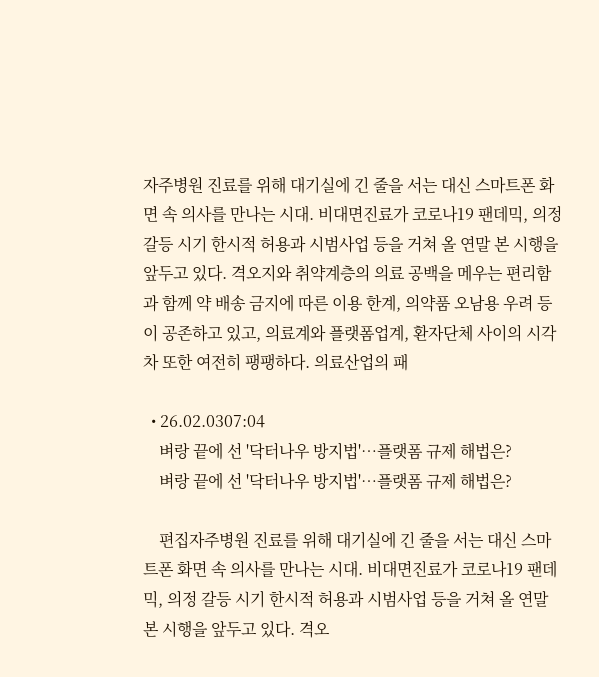자주병원 진료를 위해 대기실에 긴 줄을 서는 대신 스마트폰 화면 속 의사를 만나는 시대. 비대면진료가 코로나19 팬데믹, 의정 갈등 시기 한시적 허용과 시범사업 등을 거쳐 올 연말 본 시행을 앞두고 있다. 격오지와 취약계층의 의료 공백을 메우는 편리함과 함께 약 배송 금지에 따른 이용 한계, 의약품 오남용 우려 등이 공존하고 있고, 의료계와 플랫폼업계, 환자단체 사이의 시각차 또한 여전히 팽팽하다. 의료산업의 패

  • 26.02.0307:04
    벼랑 끝에 선 '닥터나우 방지법'…플랫폼 규제 해법은?
    벼랑 끝에 선 '닥터나우 방지법'…플랫폼 규제 해법은?

    편집자주병원 진료를 위해 대기실에 긴 줄을 서는 대신 스마트폰 화면 속 의사를 만나는 시대. 비대면진료가 코로나19 팬데믹, 의정 갈등 시기 한시적 허용과 시범사업 등을 거쳐 올 연말 본 시행을 앞두고 있다. 격오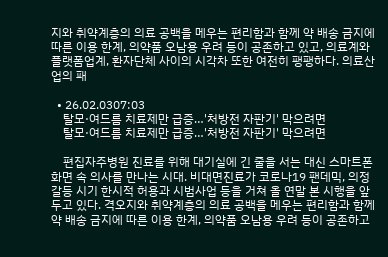지와 취약계층의 의료 공백을 메우는 편리함과 함께 약 배송 금지에 따른 이용 한계, 의약품 오남용 우려 등이 공존하고 있고, 의료계와 플랫폼업계, 환자단체 사이의 시각차 또한 여전히 팽팽하다. 의료산업의 패

  • 26.02.0307:03
    탈모·여드름 치료제만 급증…'처방전 자판기' 막으려면
    탈모·여드름 치료제만 급증…'처방전 자판기' 막으려면

    편집자주병원 진료를 위해 대기실에 긴 줄을 서는 대신 스마트폰 화면 속 의사를 만나는 시대. 비대면진료가 코로나19 팬데믹, 의정 갈등 시기 한시적 허용과 시범사업 등을 거쳐 올 연말 본 시행을 앞두고 있다. 격오지와 취약계층의 의료 공백을 메우는 편리함과 함께 약 배송 금지에 따른 이용 한계, 의약품 오남용 우려 등이 공존하고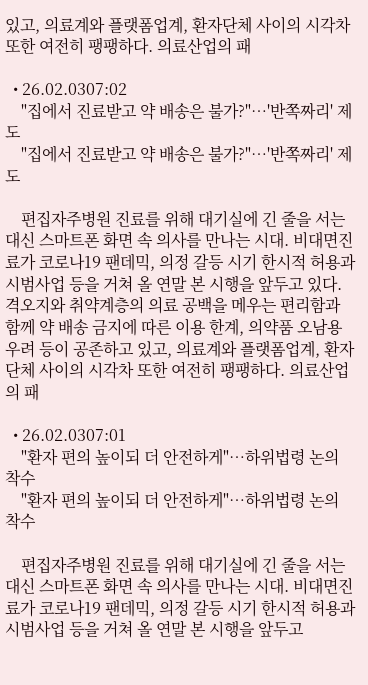있고, 의료계와 플랫폼업계, 환자단체 사이의 시각차 또한 여전히 팽팽하다. 의료산업의 패

  • 26.02.0307:02
    "집에서 진료받고 약 배송은 불가?"…'반쪽짜리' 제도
    "집에서 진료받고 약 배송은 불가?"…'반쪽짜리' 제도

    편집자주병원 진료를 위해 대기실에 긴 줄을 서는 대신 스마트폰 화면 속 의사를 만나는 시대. 비대면진료가 코로나19 팬데믹, 의정 갈등 시기 한시적 허용과 시범사업 등을 거쳐 올 연말 본 시행을 앞두고 있다. 격오지와 취약계층의 의료 공백을 메우는 편리함과 함께 약 배송 금지에 따른 이용 한계, 의약품 오남용 우려 등이 공존하고 있고, 의료계와 플랫폼업계, 환자단체 사이의 시각차 또한 여전히 팽팽하다. 의료산업의 패

  • 26.02.0307:01
    "환자 편의 높이되 더 안전하게"…하위법령 논의 착수
    "환자 편의 높이되 더 안전하게"…하위법령 논의 착수

    편집자주병원 진료를 위해 대기실에 긴 줄을 서는 대신 스마트폰 화면 속 의사를 만나는 시대. 비대면진료가 코로나19 팬데믹, 의정 갈등 시기 한시적 허용과 시범사업 등을 거쳐 올 연말 본 시행을 앞두고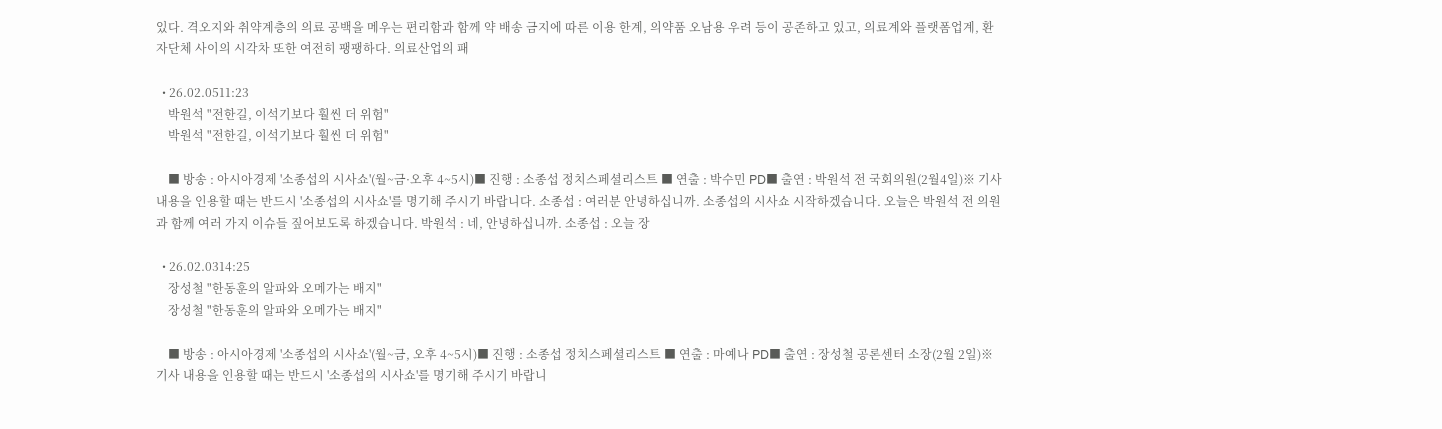있다. 격오지와 취약계층의 의료 공백을 메우는 편리함과 함께 약 배송 금지에 따른 이용 한계, 의약품 오남용 우려 등이 공존하고 있고, 의료계와 플랫폼업계, 환자단체 사이의 시각차 또한 여전히 팽팽하다. 의료산업의 패

  • 26.02.0511:23
    박원석 "전한길, 이석기보다 훨씬 더 위험"
    박원석 "전한길, 이석기보다 훨씬 더 위험"

    ■ 방송 : 아시아경제 '소종섭의 시사쇼'(월~금·오후 4~5시)■ 진행 : 소종섭 정치스페셜리스트 ■ 연출 : 박수민 PD■ 출연 : 박원석 전 국회의원(2월4일)※ 기사 내용을 인용할 때는 반드시 '소종섭의 시사쇼'를 명기해 주시기 바랍니다. 소종섭 : 여러분 안녕하십니까. 소종섭의 시사쇼 시작하겠습니다. 오늘은 박원석 전 의원과 함께 여러 가지 이슈들 짚어보도록 하겠습니다. 박원석 : 네, 안녕하십니까. 소종섭 : 오늘 장

  • 26.02.0314:25
    장성철 "한동훈의 알파와 오메가는 배지"
    장성철 "한동훈의 알파와 오메가는 배지"

    ■ 방송 : 아시아경제 '소종섭의 시사쇼'(월~금, 오후 4~5시)■ 진행 : 소종섭 정치스페셜리스트 ■ 연출 : 마예나 PD■ 출연 : 장성철 공론센터 소장(2월 2일)※ 기사 내용을 인용할 때는 반드시 '소종섭의 시사쇼'를 명기해 주시기 바랍니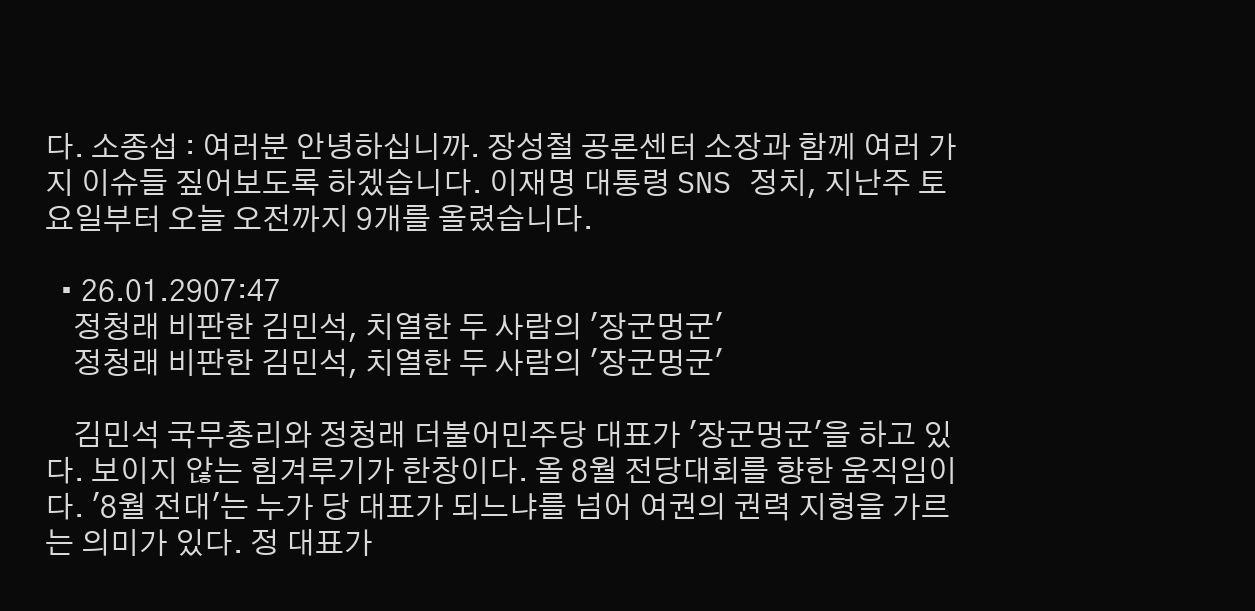다. 소종섭 : 여러분 안녕하십니까. 장성철 공론센터 소장과 함께 여러 가지 이슈들 짚어보도록 하겠습니다. 이재명 대통령 SNS 정치, 지난주 토요일부터 오늘 오전까지 9개를 올렸습니다.

  • 26.01.2907:47
    정청래 비판한 김민석, 치열한 두 사람의 '장군멍군'
    정청래 비판한 김민석, 치열한 두 사람의 '장군멍군'

    김민석 국무총리와 정청래 더불어민주당 대표가 '장군멍군'을 하고 있다. 보이지 않는 힘겨루기가 한창이다. 올 8월 전당대회를 향한 움직임이다. '8월 전대'는 누가 당 대표가 되느냐를 넘어 여권의 권력 지형을 가르는 의미가 있다. 정 대표가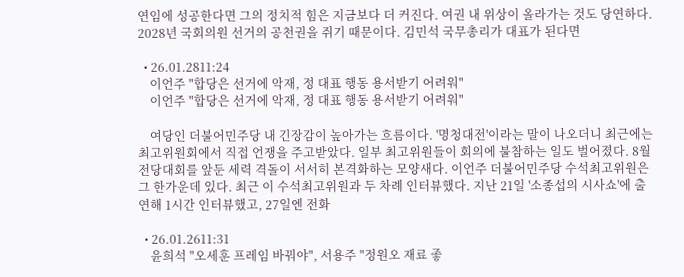연임에 성공한다면 그의 정치적 힘은 지금보다 더 커진다. 여권 내 위상이 올라가는 것도 당연하다. 2028년 국회의원 선거의 공천권을 쥐기 때문이다. 김민석 국무총리가 대표가 된다면

  • 26.01.2811:24
    이언주 "합당은 선거에 악재, 정 대표 행동 용서받기 어려워"
    이언주 "합당은 선거에 악재, 정 대표 행동 용서받기 어려워"

    여당인 더불어민주당 내 긴장감이 높아가는 흐름이다. '명청대전'이라는 말이 나오더니 최근에는 최고위원회에서 직접 언쟁을 주고받았다. 일부 최고위원들이 회의에 불참하는 일도 벌어졌다. 8월 전당대회를 앞둔 세력 격돌이 서서히 본격화하는 모양새다. 이언주 더불어민주당 수석최고위원은 그 한가운데 있다. 최근 이 수석최고위원과 두 차례 인터뷰했다. 지난 21일 '소종섭의 시사쇼'에 출연해 1시간 인터뷰했고, 27일엔 전화

  • 26.01.2611:31
    윤희석 "오세훈 프레임 바꿔야", 서용주 "정원오 재료 좋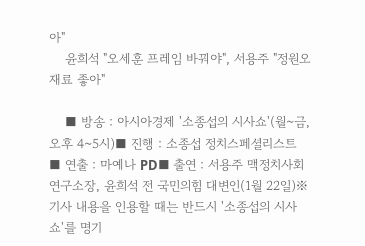아"
    윤희석 "오세훈 프레임 바꿔야", 서용주 "정원오 재료 좋아"

    ■ 방송 : 아시아경제 '소종섭의 시사쇼'(월~금, 오후 4~5시)■ 진행 : 소종섭 정치스페셜리스트 ■ 연출 : 마예나 PD■ 출연 : 서용주 맥정치사회연구소장, 윤희석 전 국민의힘 대변인(1월 22일)※ 기사 내용을 인용할 때는 반드시 '소종섭의 시사쇼'를 명기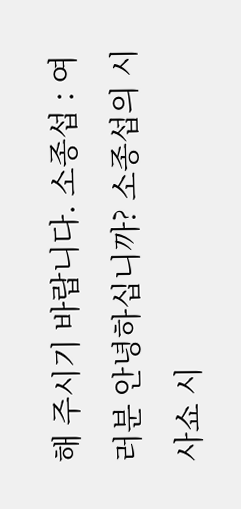해 주시기 바랍니다. 소종섭 : 여러분 안녕하십니까? 소종섭의 시사쇼 시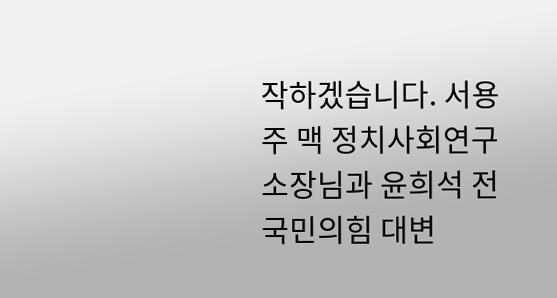작하겠습니다. 서용주 맥 정치사회연구소장님과 윤희석 전 국민의힘 대변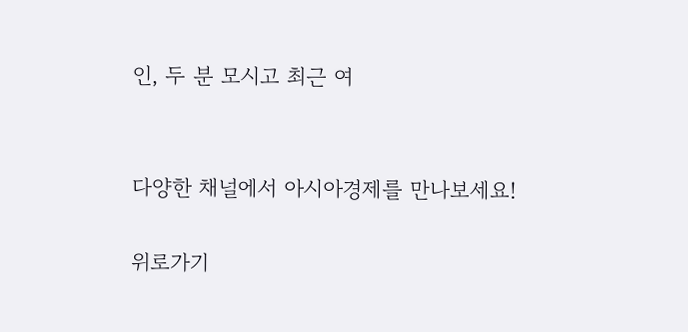인, 두 분 모시고 최근 여


다양한 채널에서 아시아경제를 만나보세요!

위로가기